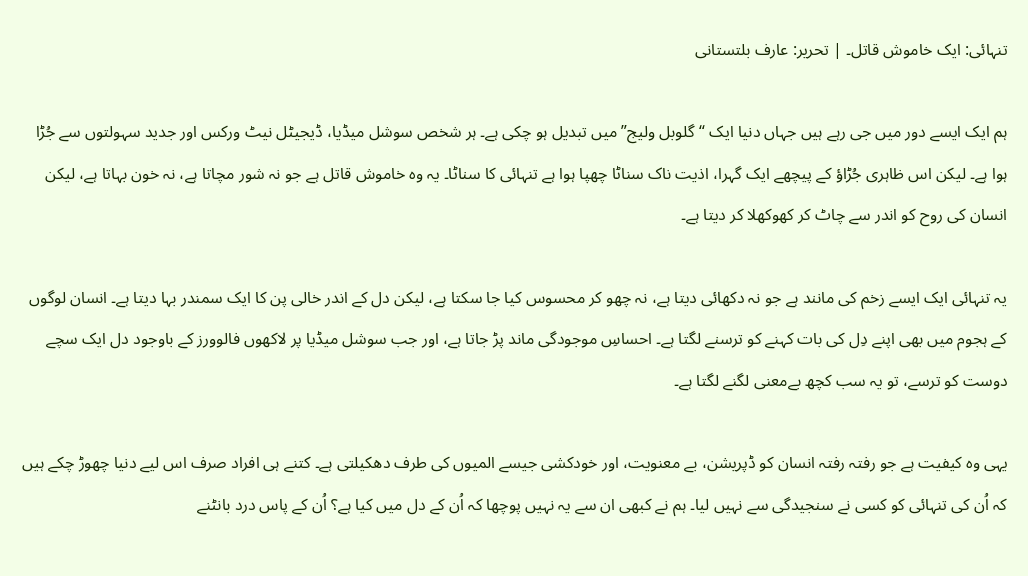تنہائی: ایک خاموش قاتل۔ | تحریر: عارف بلتستانی

ہم ایک ایسے دور میں جی رہے ہیں جہاں دنیا ایک “گلوبل ولیج” میں تبدیل ہو چکی ہے۔ ہر شخص سوشل میڈیا، ڈیجیٹل نیٹ ورکس اور جدید سہولتوں سے جُڑا ہوا ہے۔ لیکن اس ظاہری جُڑاؤ کے پیچھے ایک گہرا، اذیت ناک سناٹا چھپا ہوا ہے تنہائی کا سناٹا۔ یہ وہ خاموش قاتل ہے جو نہ شور مچاتا ہے، نہ خون بہاتا ہے، لیکن انسان کی روح کو اندر سے چاٹ کر کھوکھلا کر دیتا ہے۔

یہ تنہائی ایک ایسے زخم کی مانند ہے جو نہ دکھائی دیتا ہے، نہ چھو کر محسوس کیا جا سکتا ہے، لیکن دل کے اندر خالی پن کا ایک سمندر بہا دیتا ہے۔ انسان لوگوں کے ہجوم میں بھی اپنے دِل کی بات کہنے کو ترسنے لگتا ہے۔ احساسِ موجودگی ماند پڑ جاتا ہے، اور جب سوشل میڈیا پر لاکھوں فالوورز کے باوجود دل ایک سچے دوست کو ترسے، تو یہ سب کچھ بےمعنی لگنے لگتا ہے۔

یہی وہ کیفیت ہے جو رفتہ رفتہ انسان کو ڈپریشن، بے معنویت، اور خودکشی جیسے المیوں کی طرف دھکیلتی ہے۔ کتنے ہی افراد صرف اس لیے دنیا چھوڑ چکے ہیں کہ اُن کی تنہائی کو کسی نے سنجیدگی سے نہیں لیا۔ ہم نے کبھی ان سے یہ نہیں پوچھا کہ اُن کے دل میں کیا ہے؟ اُن کے پاس درد بانٹنے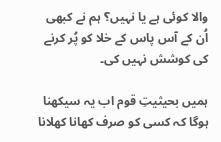والا کوئی ہے یا نہیں؟ ہم نے کبھی اُن کے آس پاس کے خلا کو پُر کرنے کی کوشش نہیں کی۔

ہمیں بحیثیتِ قوم اب یہ سیکھنا ہوگا کہ کسی کو صرف کھانا کھلانا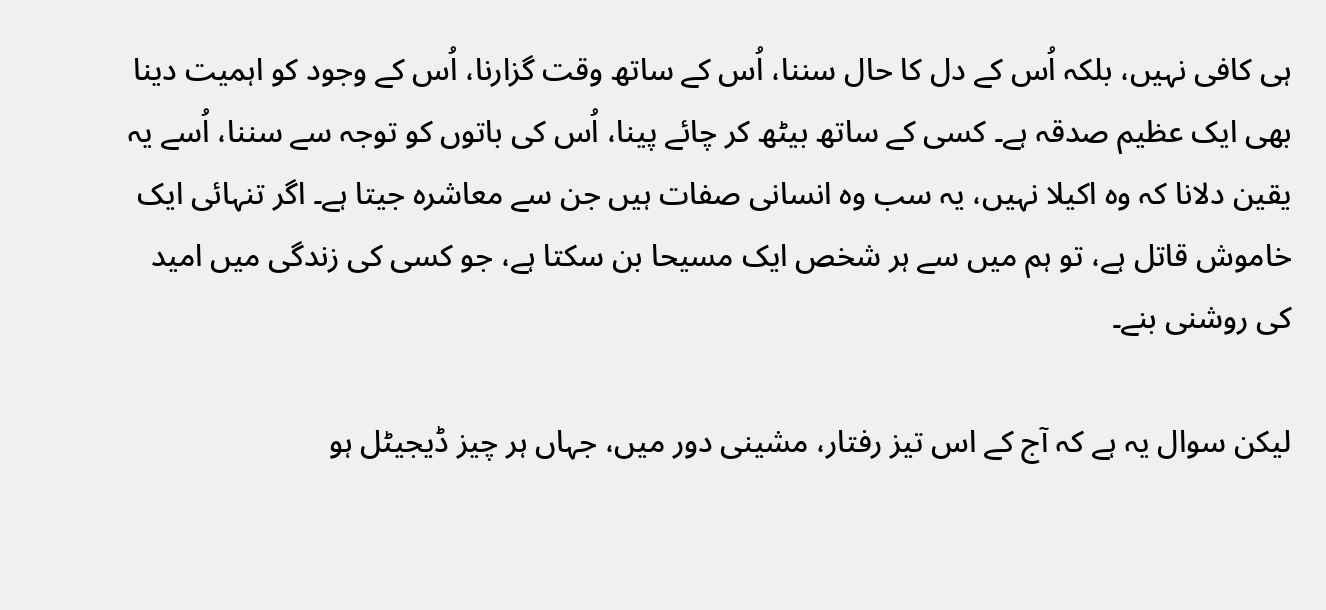ہی کافی نہیں، بلکہ اُس کے دل کا حال سننا، اُس کے ساتھ وقت گزارنا، اُس کے وجود کو اہمیت دینا بھی ایک عظیم صدقہ ہے۔ کسی کے ساتھ بیٹھ کر چائے پینا، اُس کی باتوں کو توجہ سے سننا، اُسے یہ یقین دلانا کہ وہ اکیلا نہیں، یہ سب وہ انسانی صفات ہیں جن سے معاشرہ جیتا ہے۔ اگر تنہائی ایک خاموش قاتل ہے، تو ہم میں سے ہر شخص ایک مسیحا بن سکتا ہے، جو کسی کی زندگی میں امید کی روشنی بنے۔

لیکن سوال یہ ہے کہ آج کے اس تیز رفتار، مشینی دور میں، جہاں ہر چیز ڈیجیٹل ہو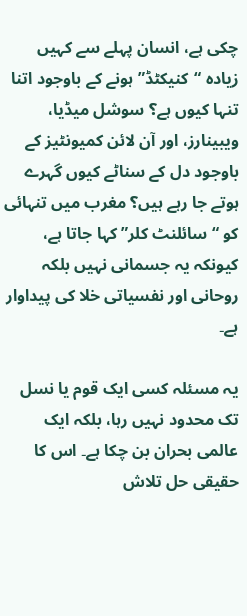چکی ہے، انسان پہلے سے کہیں زیادہ “کنیکٹڈ” ہونے کے باوجود اتنا تنہا کیوں ہے؟ سوشل میڈیا، ویبینارز، اور آن لائن کمیونٹیز کے باوجود دل کے سناٹے کیوں گہرے ہوتے جا رہے ہیں؟ مغرب میں تنہائی کو “سائلنٹ کلر” کہا جاتا ہے، کیونکہ یہ جسمانی نہیں بلکہ روحانی اور نفسیاتی خلا کی پیداوار ہے۔

یہ مسئلہ کسی ایک قوم یا نسل تک محدود نہیں رہا، بلکہ ایک عالمی بحران بن چکا ہے۔ اس کا حقیقی حل تلاش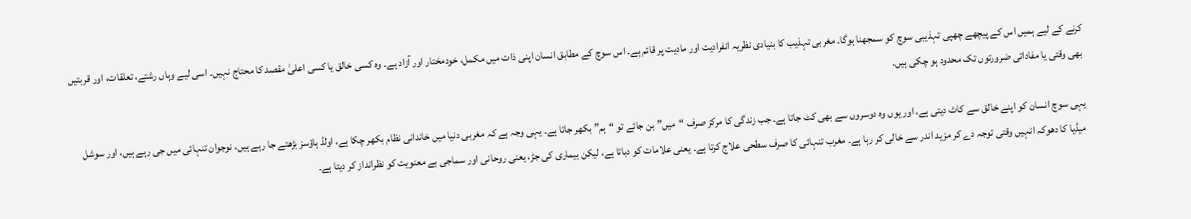کرنے کے لیے ہمیں اس کے پیچھے چھپی تہذیبی سوچ کو سمجھنا ہوگا۔ مغربی تہذیب کا بنیادی نظریہ انفرادیت اور مادیت پر قائم ہے۔ اس سوچ کے مطابق انسان اپنی ذات میں مکمل، خودمختار اور آزاد ہے۔ وہ کسی خالق یا کسی اعلیٰ مقصد کا محتاج نہیں۔ اسی لیے وہاں رشتے، تعلقات، اور قربتیں بھی وقتی یا مفاداتی ضرورتوں تک محدود ہو چکی ہیں۔

یہی سوچ انسان کو اپنے خالق سے کاٹ دیتی ہے، اور یوں وہ دوسروں سے بھی کٹ جاتا ہے۔ جب زندگی کا مرکز صرف “میں” بن جائے تو “ہم” بکھر جاتا ہے۔ یہی وجہ ہے کہ مغربی دنیا میں خاندانی نظام بکھر چکا ہے، اولڈ ہاؤسز بڑھتے جا رہے ہیں، نوجوان تنہائی میں جی رہے ہیں، اور سوشل میڈیا کا دھوکہ انہیں وقتی توجہ دے کر مزید اندر سے خالی کر رہا ہے۔ مغرب تنہائی کا صرف سطحی علاج کرتا ہے۔ یعنی علامات کو دباتا ہے، لیکن بیماری کی جڑ، یعنی روحانی اور سماجی بے معنویت کو نظرانداز کر دیتا ہے۔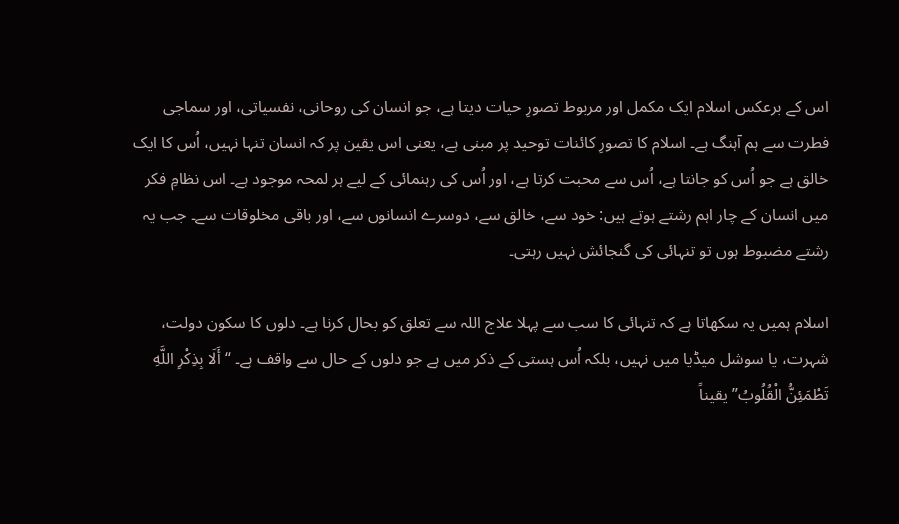اس کے برعکس اسلام ایک مکمل اور مربوط تصورِ حیات دیتا ہے، جو انسان کی روحانی، نفسیاتی، اور سماجی فطرت سے ہم آہنگ ہے۔ اسلام کا تصورِ کائنات توحید پر مبنی ہے، یعنی اس یقین پر کہ انسان تنہا نہیں، اُس کا ایک خالق ہے جو اُس کو جانتا ہے، اُس سے محبت کرتا ہے، اور اُس کی رہنمائی کے لیے ہر لمحہ موجود ہے۔ اس نظامِ فکر میں انسان کے چار اہم رشتے ہوتے ہیں: خود سے، خالق سے، دوسرے انسانوں سے، اور باقی مخلوقات سے۔ جب یہ رشتے مضبوط ہوں تو تنہائی کی گنجائش نہیں رہتی۔

اسلام ہمیں یہ سکھاتا ہے کہ تنہائی کا سب سے پہلا علاج اللہ سے تعلق کو بحال کرنا ہے۔ دلوں کا سکون دولت، شہرت، یا سوشل میڈیا میں نہیں، بلکہ اُس ہستی کے ذکر میں ہے جو دلوں کے حال سے واقف ہے۔ “أَلَا بِذِكْرِ اللَّهِ تَطْمَئِنُّ الْقُلُوبُ” یقیناً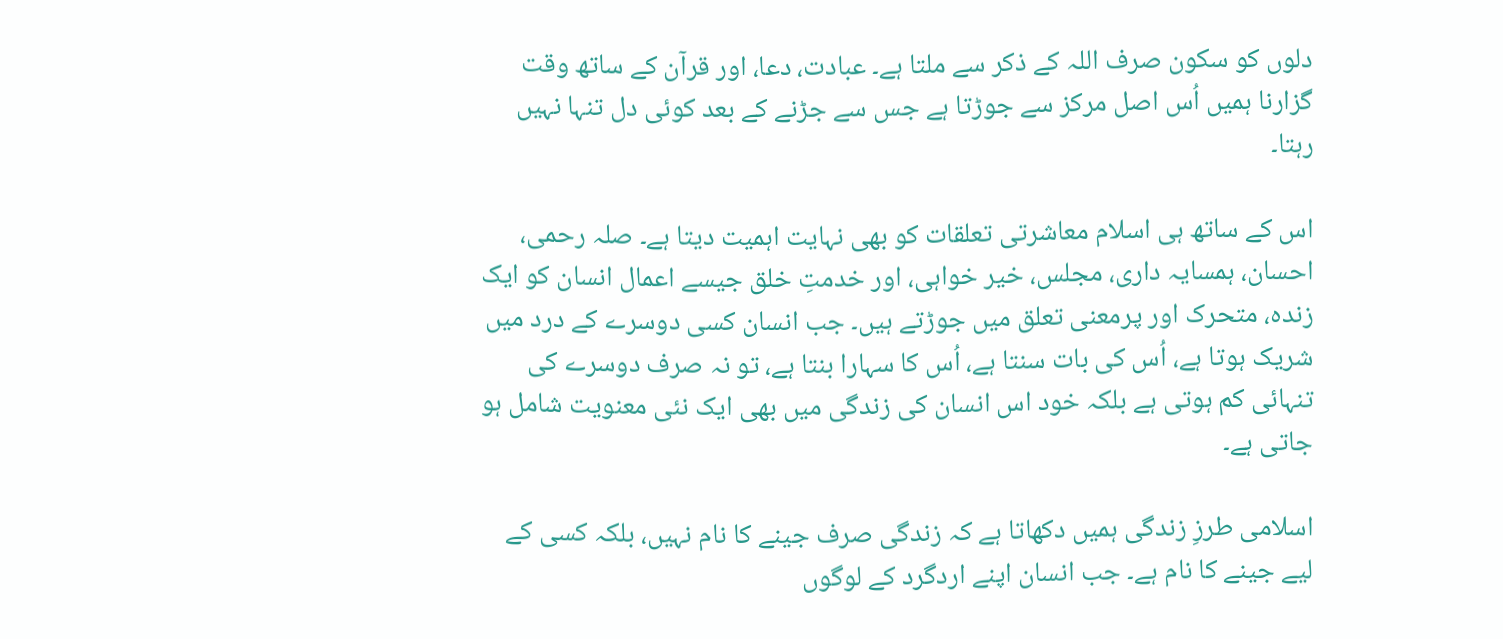دلوں کو سکون صرف اللہ کے ذکر سے ملتا ہے۔ عبادت، دعا، اور قرآن کے ساتھ وقت گزارنا ہمیں اُس اصل مرکز سے جوڑتا ہے جس سے جڑنے کے بعد کوئی دل تنہا نہیں رہتا۔

اس کے ساتھ ہی اسلام معاشرتی تعلقات کو بھی نہایت اہمیت دیتا ہے۔ صلہ رحمی، احسان، ہمسایہ داری، مجلس، خیر خواہی، اور خدمتِ خلق جیسے اعمال انسان کو ایک زندہ، متحرک اور پرمعنی تعلق میں جوڑتے ہیں۔ جب انسان کسی دوسرے کے درد میں شریک ہوتا ہے، اُس کی بات سنتا ہے، اُس کا سہارا بنتا ہے، تو نہ صرف دوسرے کی تنہائی کم ہوتی ہے بلکہ خود اس انسان کی زندگی میں بھی ایک نئی معنویت شامل ہو جاتی ہے۔

اسلامی طرزِ زندگی ہمیں دکھاتا ہے کہ زندگی صرف جینے کا نام نہیں، بلکہ کسی کے لیے جینے کا نام ہے۔ جب انسان اپنے اردگرد کے لوگوں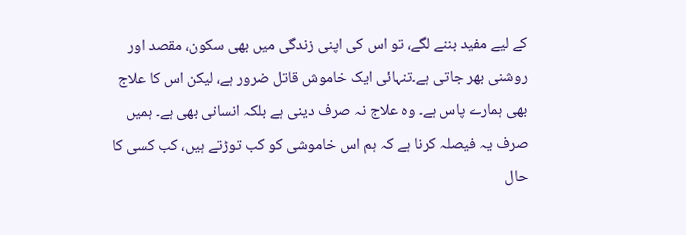کے لیے مفید بننے لگے، تو اس کی اپنی زندگی میں بھی سکون، مقصد اور روشنی بھر جاتی ہے۔تنہائی ایک خاموش قاتل ضرور ہے، لیکن اس کا علاج بھی ہمارے پاس ہے۔ وہ علاج نہ صرف دینی ہے بلکہ انسانی بھی ہے۔ ہمیں صرف یہ فیصلہ کرنا ہے کہ ہم اس خاموشی کو کب توڑتے ہیں، کب کسی کا حال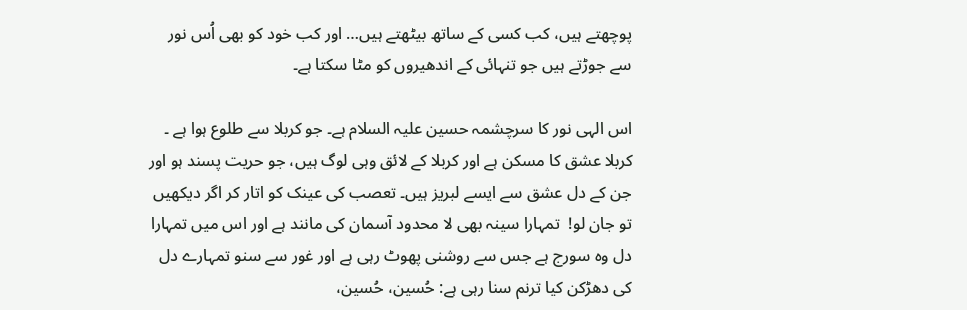پوچھتے ہیں، کب کسی کے ساتھ بیٹھتے ہیں… اور کب خود کو بھی اُس نور سے جوڑتے ہیں جو تنہائی کے اندھیروں کو مٹا سکتا ہے۔

اس الہی نور کا سرچشمہ حسین علیہ السلام ہے۔ جو کربلا سے طلوع ہوا ہے ۔ کربلا عشق کا مسکن ہے اور کربلا کے لائق وہی لوگ ہیں، جو حریت پسند ہو اور جن کے دل عشق سے ایسے لبریز ہیں۔ تعصب کی عینک کو اتار کر اگر دیکھیں تو جان لو!  تمہارا سینہ بھی لا محدود آسمان کی مانند ہے اور اس میں تمہارا دل وہ سورج ہے جس سے روشنی پھوٹ رہی ہے اور غور سے سنو تمہارے دل کی دھڑکن کیا ترنم سنا رہی ہے: حُسین، حُسین،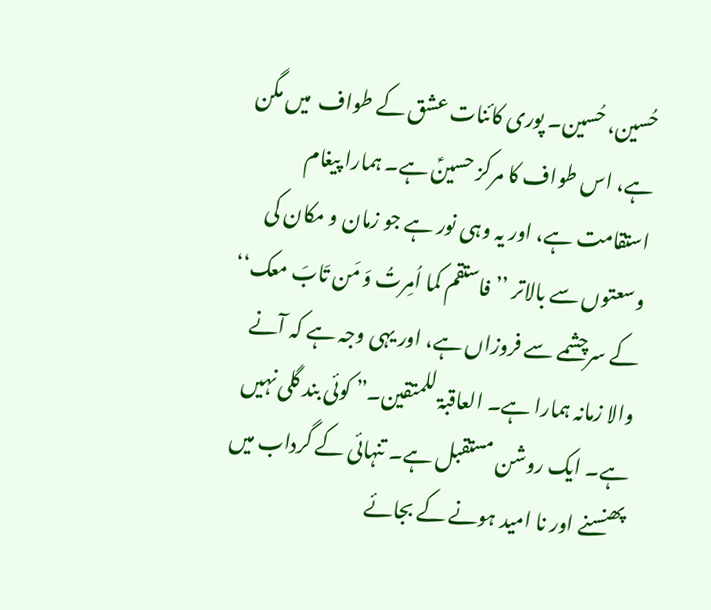حُسین، حُسین۔ پوری کائنات عشق کے طواف  میں مگن ہے، اس طواف کا مرکز حسینؑ ہے۔ ہمارا پیغام استقامت ہے، اور یہ وہی نور ہے جو زمان و مکان کی وسعتوں سے بالاتر ’’فاستقم کما اُمِرتُ وَ مَن تَابَ معک‘‘ کے سرچشمے سے فروزاں ہے، اور یہی وجہ ہے کہ آنے والا زمانہ ہمارا ہے۔ العاقبۃ للمتقین۔” کوئی بند گلی نہیں ہے۔ ایک روشن مستقبل ہے۔ تنہائی کے گرداب میں پھنسنے اور نا امید ہونے کے بجائے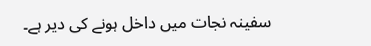سفینہ نجات میں داخل ہونے کی دیر ہے۔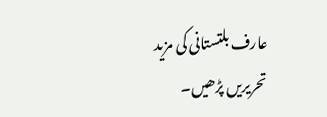عارف بلتستانی کی مزید تحریریں پڑھیں۔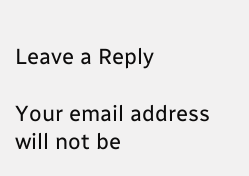Leave a Reply

Your email address will not be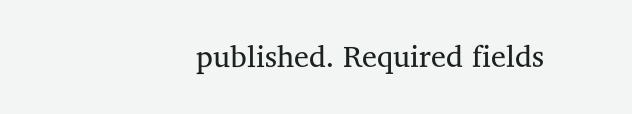published. Required fields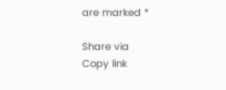are marked *

Share via
Copy link